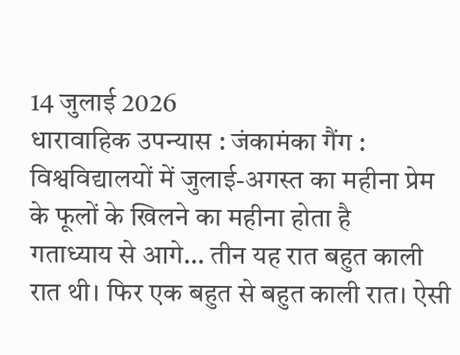14 जुलाई 2026
धारावाहिक उपन्यास : जंकामंका गैंग : विश्वविद्यालयों में जुलाई-अगस्त का महीना प्रेम के फूलों के खिलने का महीना होता है
गताध्याय से आगे... तीन यह रात बहुत काली रात थी। फिर एक बहुत से बहुत काली रात। ऐसी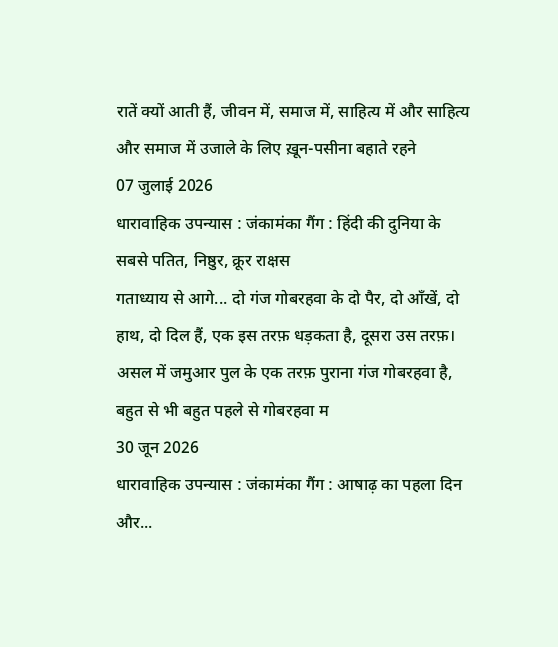रातें क्यों आती हैं, जीवन में, समाज में, साहित्य में और साहित्य और समाज में उजाले के लिए ख़ून-पसीना बहाते रहने
07 जुलाई 2026
धारावाहिक उपन्यास : जंकामंका गैंग : हिंदी की दुनिया के सबसे पतित, निष्ठुर, क्रूर राक्षस
गताध्याय से आगे... दो गंज गोबरहवा के दो पैर, दो आँखें, दो हाथ, दो दिल हैं, एक इस तरफ़ धड़कता है, दूसरा उस तरफ़। असल में जमुआर पुल के एक तरफ़ पुराना गंज गोबरहवा है, बहुत से भी बहुत पहले से गोबरहवा म
30 जून 2026
धारावाहिक उपन्यास : जंकामंका गैंग : आषाढ़ का पहला दिन और...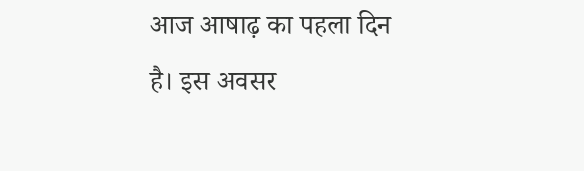आज आषाढ़ का पहला दिन है। इस अवसर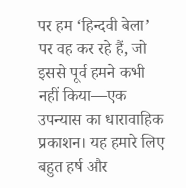पर हम ‘हिन्दवी बेला’ पर वह कर रहे हैं, जो इससे पूर्व हमने कभी नहीं किया—एक उपन्यास का धारावाहिक प्रकाशन। यह हमारे लिए बहुत हर्ष और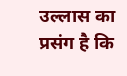उल्लास का प्रसंग है कि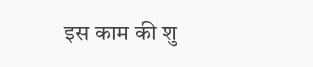इस काम की शु